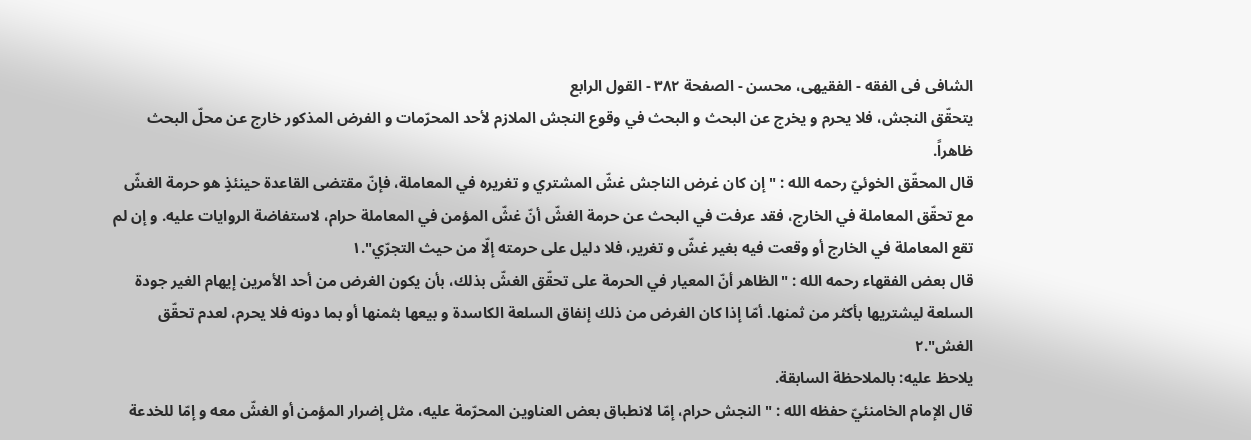الشافی فی الفقه - الفقیهی، محسن - الصفحة ٣٨٢ - القول الرابع
يتحقّق النجش، فلا يحرم و يخرج عن البحث و البحث في وقوع النجش الملازم لأحد المحرّمات و الفرض المذکور خارج عن محلّ البحث ظاهراً.
قال المحقّق الخوئيّ رحمه الله : "إن كان غرض الناجش غشّ المشتري و تغريره في المعاملة، فإنّ مقتضى القاعدة حينئذٍ هو حرمة الغشّ مع تحقّق المعاملة في الخارج، فقد عرفت في البحث عن حرمة الغشّ أنّ غشّ المؤمن في المعاملة حرام، لاستفاضة الروايات عليه. و إن لم تقع المعاملة في الخارج أو وقعت فيه بغير غشّ و تغرير، فلا دليل على حرمته إلّا من حيث التجرّي".١
قال بعض الفقهاء رحمه الله : "الظاهر أنّ المعيار في الحرمة على تحقّق الغشّ بذلك، بأن يكون الغرض من أحد الأمرين إيهام الغير جودة السلعة ليشتريها بأكثر من ثمنها. أمّا إذا كان الغرض من ذلك إنفاق السلعة الكاسدة و بيعها بثمنها أو بما دونه فلا يحرم، لعدم تحقّق الغش".٢
يلاحظ عليه: بالملاحظة السابقة.
قال الإمام الخامنئيّ حفظه الله : "النجش حرام، إمّا لانطباق بعض العناوين المحرّمة عليه، مثل إضرار المؤمن أو الغشّ معه و إمّا للخدعة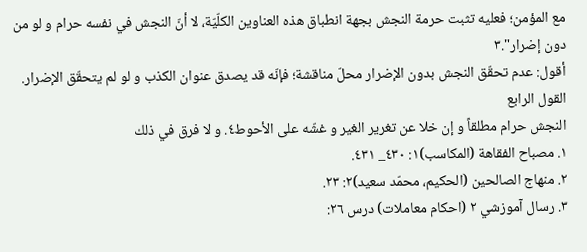مع المؤمن؛ فعليه تثبت حرمة النجش بجهة انطباق هذه العناوين الکلّيّة، لا أنّ النجش في نفسه حرام و لو من دون إضرار".٣
أقول: عدم تحقّق النجش بدون الإضرار محلّ مناقشة؛ فإنّه قد يصدق عنوان الکذب و لو لم يتحقّق الإضرار.
القول الرابع
النجش حرام مطلقاً و إن خلا عن تغرير الغير و غشّه على الأحوط٤. و لا فرق في ذلك
١. مصباح الفقاهة (المكاسب)١: ٤٣٠_ ٤٣١.
٢. منهاج الصالحين (الحکيم، محمّد سعيد)٢: ٢٣.
٣. رسال آموزشي ٢ (احکام معاملات) درس ٢٦: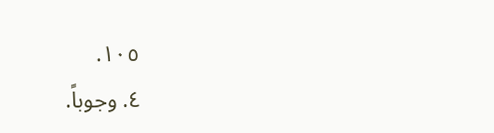١٠٥.
٤. وجوباً.